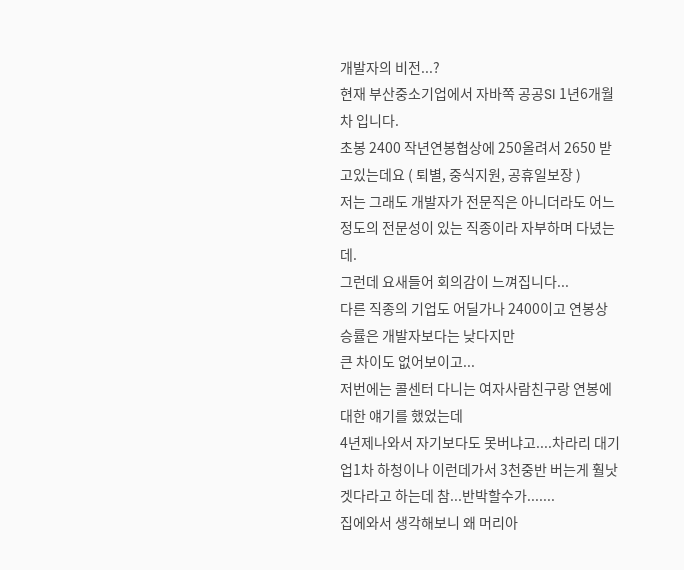개발자의 비전...?
현재 부산중소기업에서 자바쪽 공공SI 1년6개월차 입니다.
초봉 2400 작년연봉협상에 250올려서 2650 받고있는데요 ( 퇴별, 중식지원, 공휴일보장 )
저는 그래도 개발자가 전문직은 아니더라도 어느정도의 전문성이 있는 직종이라 자부하며 다녔는데.
그런데 요새들어 회의감이 느껴집니다...
다른 직종의 기업도 어딜가나 2400이고 연봉상승률은 개발자보다는 낮다지만
큰 차이도 없어보이고...
저번에는 콜센터 다니는 여자사람친구랑 연봉에 대한 얘기를 했었는데
4년제나와서 자기보다도 못버냐고....차라리 대기업1차 하청이나 이런데가서 3천중반 버는게 훨낫겟다라고 하는데 참...반박할수가.......
집에와서 생각해보니 왜 머리아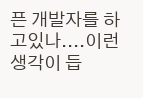픈 개발자를 하고있나....이런생각이 듭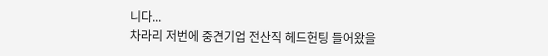니다...
차라리 저번에 중견기업 전산직 헤드헌팅 들어왔을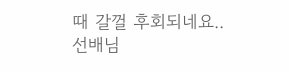때 갈껄 후회되네요..
선배님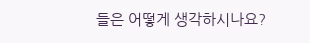들은 어떻게 생각하시나요?